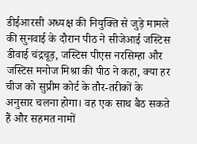डीईआरसी अध्यक्ष की नियुक्ति से जुड़े मामले की सुनवाई के दौरान पीठ ने सीजेआई जस्टिस डीवाई चंद्रचूड़, जस्टिस पीएस नरसिम्हा और जस्टिस मनोज मिश्रा की पीठ ने कहा, क्या हर चीज को सुप्रीम कोर्ट के तौर-तरीकों के अनुसार चलना होगा। वह एक साथ बैठ सकते हैं और सहमत नामों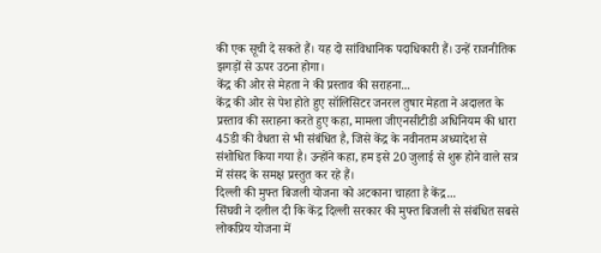की एक सूची दे सकते हैं। यह दो सांविधानिक पदाधिकारी हैं। उन्हें राजनीतिक झगड़ों से ऊपर उठना होगा।
केंद्र की ओर से मेहता ने की प्रस्ताव की सराहना...
केंद्र की ओर से पेश होते हुए सॉलिसिटर जनरल तुषार मेहता ने अदालत के प्रस्ताव की सराहना करते हुए कहा, मामला जीएनसीटीडी अधिनियम की धारा 45डी की वैधता से भी संबंधित है, जिसे केंद्र के नवीनतम अध्यादेश से संशोधित किया गया है। उन्होंने कहा, हम इसे 20 जुलाई से शुरू होने वाले सत्र में संसद के समक्ष प्रस्तुत कर रहे हैं।
दिल्ली की मुफ्त बिजली योजना को अटकाना चाहता है केंद्र...
सिंघवी ने दलील दी कि केंद्र दिल्ली सरकार की मुफ्त बिजली से संबंधित सबसे लोकप्रिय योजना में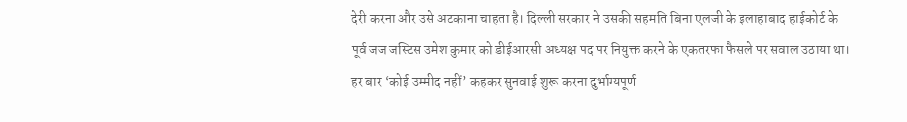देरी करना और उसे अटकाना चाहता है। दिल्ली सरकार ने उसकी सहमति बिना एलजी के इलाहाबाद हाईकोर्ट के पूर्व जज जस्टिस उमेश कुमार को डीईआरसी अध्यक्ष पद पर नियुक्त करने के एकतरफा फैसले पर सवाल उठाया था।
हर बार ‘कोई उम्मीद नहीं’ कहकर सुनवाई शुरू करना दुर्भाग्यपूर्ण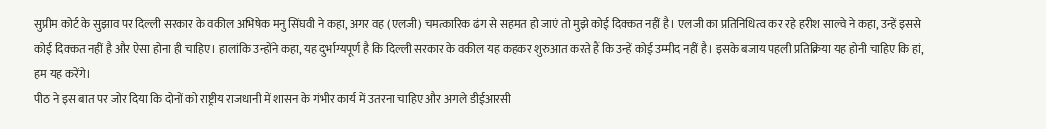सुप्रीम कोर्ट के सुझाव पर दिल्ली सरकार के वकील अभिषेक मनु सिंघवी ने कहा, अगर वह (एलजी) चमत्कारिक ढंग से सहमत हो जाएं तो मुझे कोई दिक्कत नहीं है। एलजी का प्रतिनिधित्व कर रहे हरीश साल्वे ने कहा, उन्हें इससे कोई दिक्कत नहीं है और ऐसा होना ही चाहिए। हालांकि उन्होंने कहा, यह दुर्भाग्यपूर्ण है कि दिल्ली सरकार के वकील यह कहकर शुरुआत करते हैं कि उन्हें कोई उम्मीद नहीं है। इसके बजाय पहली प्रतिक्रिया यह होनी चाहिए कि हां, हम यह करेंगे।
पीठ ने इस बात पर जोर दिया कि दोनों को राष्ट्रीय राजधानी में शासन के गंभीर कार्य में उतरना चाहिए और अगले डीईआरसी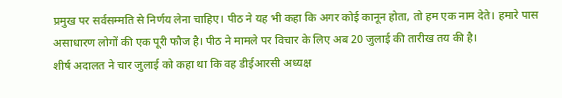प्रमुख पर सर्वसम्मति से निर्णय लेना चाहिए। पीठ ने यह भी कहा कि अगर कोई कानून होता, तो हम एक नाम देते। हमारे पास असाधारण लोगों की एक पूरी फौज है। पीठ ने मामले पर विचार के लिए अब 20 जुलाई की तारीख तय की है।
शीर्ष अदालत ने चार जुलाई को कहा था कि वह डीईआरसी अध्यक्ष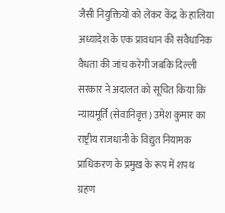जैसी नियुक्तियों को लेकर केंद्र के हालिया अध्यादेश के एक प्रावधान की संवैधानिक वैधता की जांच करेगी जबकि दिल्ली सरकार ने अदालत को सूचित किया कि न्यायमूर्ति (सेवानिवृत्त) उमेश कुमार का राष्ट्रीय राजधानी के विद्युत नियामक प्राधिकरण के प्रमुख के रूप में शपथ ग्रहण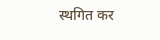स्थगित कर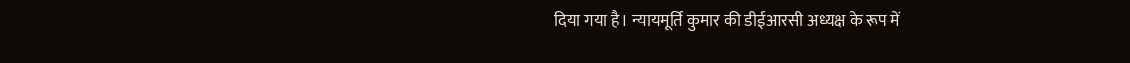दिया गया है। न्यायमूर्ति कुमार की डीईआरसी अध्यक्ष के रूप में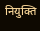नियुक्ति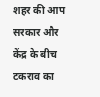शहर की आप सरकार और केंद्र के बीच टकराव का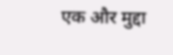एक और मुद्दा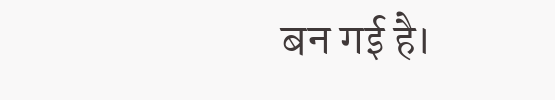बन गई है।